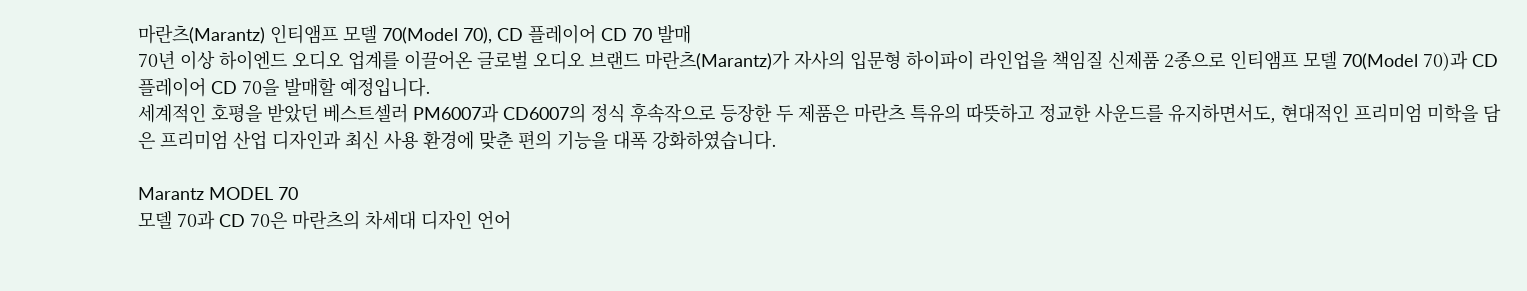마란츠(Marantz) 인티앰프 모델 70(Model 70), CD 플레이어 CD 70 발매
70년 이상 하이엔드 오디오 업계를 이끌어온 글로벌 오디오 브랜드 마란츠(Marantz)가 자사의 입문형 하이파이 라인업을 책임질 신제품 2종으로 인티앰프 모델 70(Model 70)과 CD 플레이어 CD 70을 발매할 예정입니다.
세계적인 호평을 받았던 베스트셀러 PM6007과 CD6007의 정식 후속작으로 등장한 두 제품은 마란츠 특유의 따뜻하고 정교한 사운드를 유지하면서도, 현대적인 프리미엄 미학을 담은 프리미엄 산업 디자인과 최신 사용 환경에 맞춘 편의 기능을 대폭 강화하였습니다.

Marantz MODEL 70
모델 70과 CD 70은 마란츠의 차세대 디자인 언어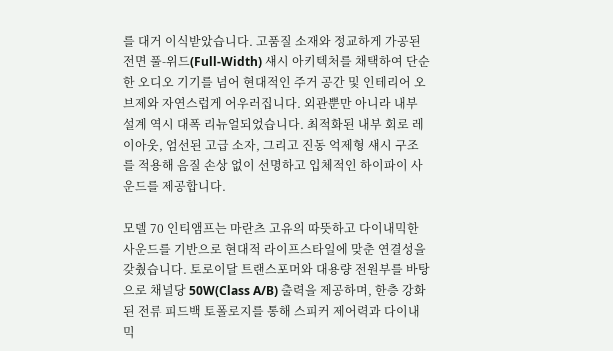를 대거 이식받았습니다. 고품질 소재와 정교하게 가공된 전면 풀-위드(Full-Width) 섀시 아키텍처를 채택하여 단순한 오디오 기기를 넘어 현대적인 주거 공간 및 인테리어 오브제와 자연스럽게 어우러집니다. 외관뿐만 아니라 내부 설계 역시 대폭 리뉴얼되었습니다. 최적화된 내부 회로 레이아웃, 엄선된 고급 소자, 그리고 진동 억제형 섀시 구조를 적용해 음질 손상 없이 선명하고 입체적인 하이파이 사운드를 제공합니다.

모델 70 인티앰프는 마란츠 고유의 따뜻하고 다이내믹한 사운드를 기반으로 현대적 라이프스타일에 맞춘 연결성을 갖췄습니다. 토로이달 트랜스포머와 대용량 전원부를 바탕으로 채널당 50W(Class A/B) 출력을 제공하며, 한층 강화된 전류 피드백 토폴로지를 통해 스피커 제어력과 다이내믹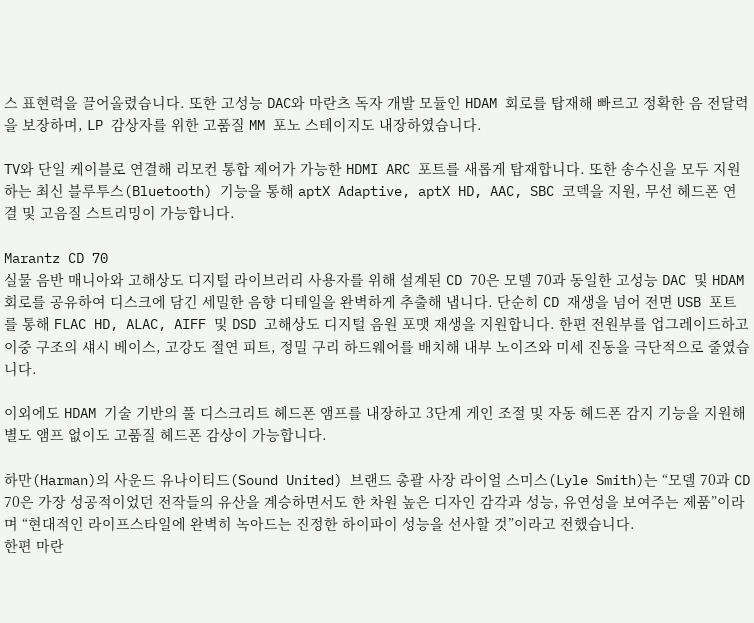스 표현력을 끌어올렸습니다. 또한 고성능 DAC와 마란츠 독자 개발 모듈인 HDAM 회로를 탑재해 빠르고 정확한 음 전달력을 보장하며, LP 감상자를 위한 고품질 MM 포노 스테이지도 내장하였습니다.

TV와 단일 케이블로 연결해 리모컨 통합 제어가 가능한 HDMI ARC 포트를 새롭게 탑재합니다. 또한 송수신을 모두 지원하는 최신 블루투스(Bluetooth) 기능을 통해 aptX Adaptive, aptX HD, AAC, SBC 코덱을 지원, 무선 헤드폰 연결 및 고음질 스트리밍이 가능합니다.

Marantz CD 70
실물 음반 매니아와 고해상도 디지털 라이브러리 사용자를 위해 설계된 CD 70은 모델 70과 동일한 고성능 DAC 및 HDAM 회로를 공유하여 디스크에 담긴 세밀한 음향 디테일을 완벽하게 추출해 냅니다. 단순히 CD 재생을 넘어 전면 USB 포트를 통해 FLAC HD, ALAC, AIFF 및 DSD 고해상도 디지털 음원 포맷 재생을 지원합니다. 한편 전원부를 업그레이드하고 이중 구조의 섀시 베이스, 고강도 절연 피트, 정밀 구리 하드웨어를 배치해 내부 노이즈와 미세 진동을 극단적으로 줄였습니다.

이외에도 HDAM 기술 기반의 풀 디스크리트 헤드폰 앰프를 내장하고 3단계 게인 조절 및 자동 헤드폰 감지 기능을 지원해 별도 앰프 없이도 고품질 헤드폰 감상이 가능합니다.

하만(Harman)의 사운드 유나이티드(Sound United) 브랜드 총괄 사장 라이얼 스미스(Lyle Smith)는 “모델 70과 CD 70은 가장 성공적이었던 전작들의 유산을 계승하면서도 한 차원 높은 디자인 감각과 성능, 유연성을 보여주는 제품”이라며 “현대적인 라이프스타일에 완벽히 녹아드는 진정한 하이파이 성능을 선사할 것”이라고 전했습니다.
한편 마란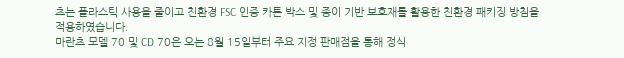츠는 플라스틱 사용을 줄이고 친환경 FSC 인증 카톤 박스 및 종이 기반 보호재를 활용한 친환경 패키징 방침을 적용하였습니다.
마란츠 모델 70 및 CD 70은 오는 8월 15일부터 주요 지정 판매점을 통해 정식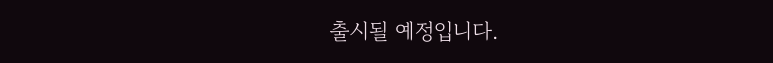출시될 예정입니다.